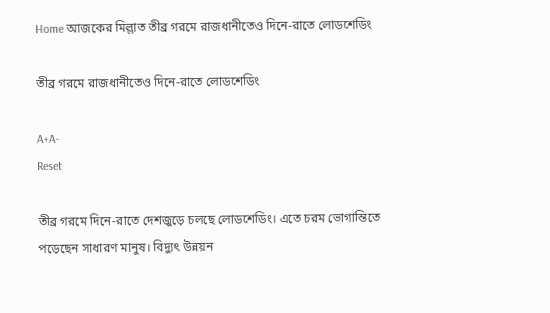Home আজকের মিল্লাত তীব্র গরমে রাজধানীতেও দিনে-রাতে লোডশেডিং

তীব্র গরমে রাজধানীতেও দিনে-রাতে লোডশেডিং

A+A-
Reset

তীব্র গরমে দিনে-রাতে দেশজুড়ে চলছে লোডশেডিং। এতে চরম ভোগান্তিতে পড়েছেন সাধারণ মানুষ। বিদ্যুৎ উন্নয়ন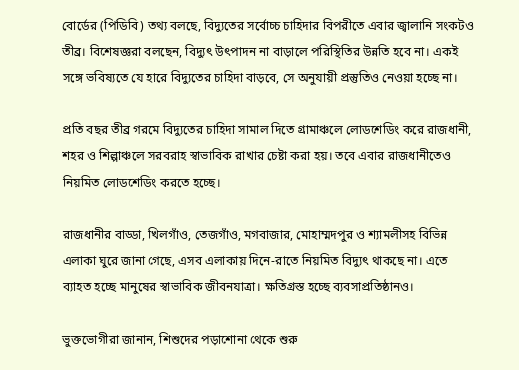বোর্ডের (পিডিবি) তথ্য বলছে, বিদ্যুতের সর্বোচ্চ চাহিদার বিপরীতে এবার জ্বালানি সংকটও তীব্র। বিশেষজ্ঞরা বলছেন, বিদ্যুৎ উৎপাদন না বাড়ালে পরিস্থিতির উন্নতি হবে না। একই সঙ্গে ভবিষ্যতে যে হারে বিদ্যুতের চাহিদা বাড়বে, সে অনুযায়ী প্রস্তুতিও নেওয়া হচ্ছে না।

প্রতি বছর তীব্র গরমে বিদ্যুতের চাহিদা সামাল দিতে গ্রামাঞ্চলে লোডশেডিং করে রাজধানী, শহর ও শিল্পাঞ্চলে সরবরাহ স্বাভাবিক রাখার চেষ্টা করা হয়। তবে এবার রাজধানীতেও নিয়মিত লোডশেডিং করতে হচ্ছে।

রাজধানীর বাড্ডা, খিলগাঁও, তেজগাঁও, মগবাজার, মোহাম্মদপুর ও শ্যামলীসহ বিভিন্ন এলাকা ঘুরে জানা গেছে, এসব এলাকায় দিনে-রাতে নিয়মিত বিদ্যুৎ থাকছে না। এতে ব্যাহত হচ্ছে মানুষের স্বাভাবিক জীবনযাত্রা। ক্ষতিগ্রস্ত হচ্ছে ব্যবসাপ্রতিষ্ঠানও।

ভুক্তভোগীরা জানান, শিশুদের পড়াশোনা থেকে শুরু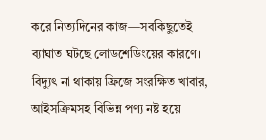করে নিত্যদিনের কাজ—সবকিছুতেই ব্যাঘাত ঘটছে লোডশেডিংয়ের কারণে। বিদ্যুৎ না থাকায় ফ্রিজে সংরক্ষিত খাবার, আইসক্রিমসহ বিভিন্ন পণ্য নষ্ট হয়ে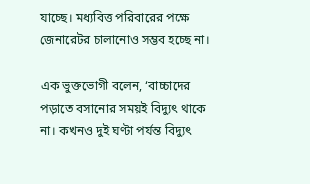যাচ্ছে। মধ্যবিত্ত পরিবারের পক্ষে জেনারেটর চালানোও সম্ভব হচ্ছে না।

এক ভুক্তভোগী বলেন, ‘বাচ্চাদের পড়াতে বসানোর সময়ই বিদ্যুৎ থাকে না। কখনও দুই ঘণ্টা পর্যন্ত বিদ্যুৎ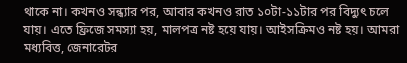থাকে না। কখনও সন্ধ্যার পর, আবার কখনও রাত ১০টা-১১টার পর বিদ্যুৎ চলে যায়। এতে ফ্রিজে সমস্যা হয়, মালপত্র নষ্ট হয়ে যায়। আইসক্রিমও নষ্ট হয়। আমরা মধ্যবিত্ত, জেনারেটর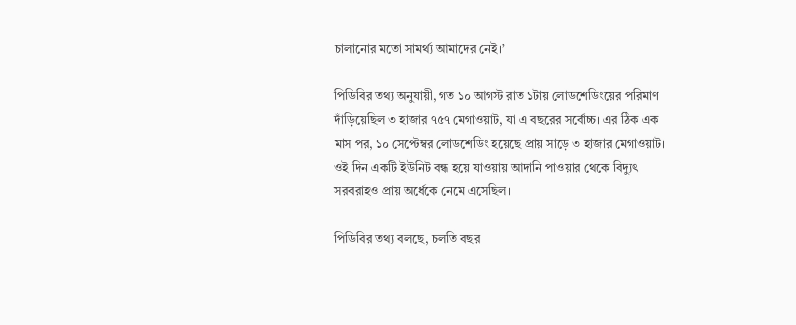চালানোর মতো সামর্থ্য আমাদের নেই।’

পিডিবির তথ্য অনুযায়ী, গত ১০ আগস্ট রাত ১টায় লোডশেডিংয়ের পরিমাণ দাঁড়িয়েছিল ৩ হাজার ৭৫৭ মেগাওয়াট, যা এ বছরের সর্বোচ্চ। এর ঠিক এক মাস পর, ১০ সেপ্টেম্বর লোডশেডিং হয়েছে প্রায় সাড়ে ৩ হাজার মেগাওয়াট। ওই দিন একটি ইউনিট বন্ধ হয়ে যাওয়ায় আদানি পাওয়ার থেকে বিদ্যুৎ সরবরাহও প্রায় অর্ধেকে নেমে এসেছিল।

পিডিবির তথ্য বলছে, চলতি বছর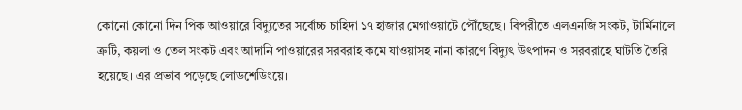কোনো কোনো দিন পিক আওয়ারে বিদ্যুতের সর্বোচ্চ চাহিদা ১৭ হাজার মেগাওয়াটে পৌঁছেছে। বিপরীতে এলএনজি সংকট, টার্মিনালে ত্রুটি, কয়লা ও তেল সংকট এবং আদানি পাওয়ারের সরবরাহ কমে যাওয়াসহ নানা কারণে বিদ্যুৎ উৎপাদন ও সরবরাহে ঘাটতি তৈরি হয়েছে। এর প্রভাব পড়েছে লোডশেডিংয়ে।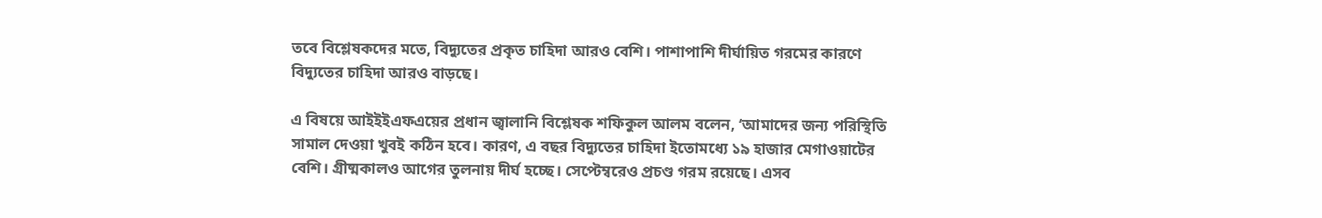তবে বিশ্লেষকদের মতে, বিদ্যুতের প্রকৃত চাহিদা আরও বেশি। পাশাপাশি দীর্ঘায়িত গরমের কারণে বিদ্যুতের চাহিদা আরও বাড়ছে।

এ বিষয়ে আইইইএফএয়ের প্রধান জ্বালানি বিশ্লেষক শফিকুল আলম বলেন, ‘আমাদের জন্য পরিস্থিতি সামাল দেওয়া খুবই কঠিন হবে। কারণ, এ বছর বিদ্যুতের চাহিদা ইতোমধ্যে ১৯ হাজার মেগাওয়াটের বেশি। গ্রীষ্মকালও আগের তুলনায় দীর্ঘ হচ্ছে। সেপ্টেম্বরেও প্রচণ্ড গরম রয়েছে। এসব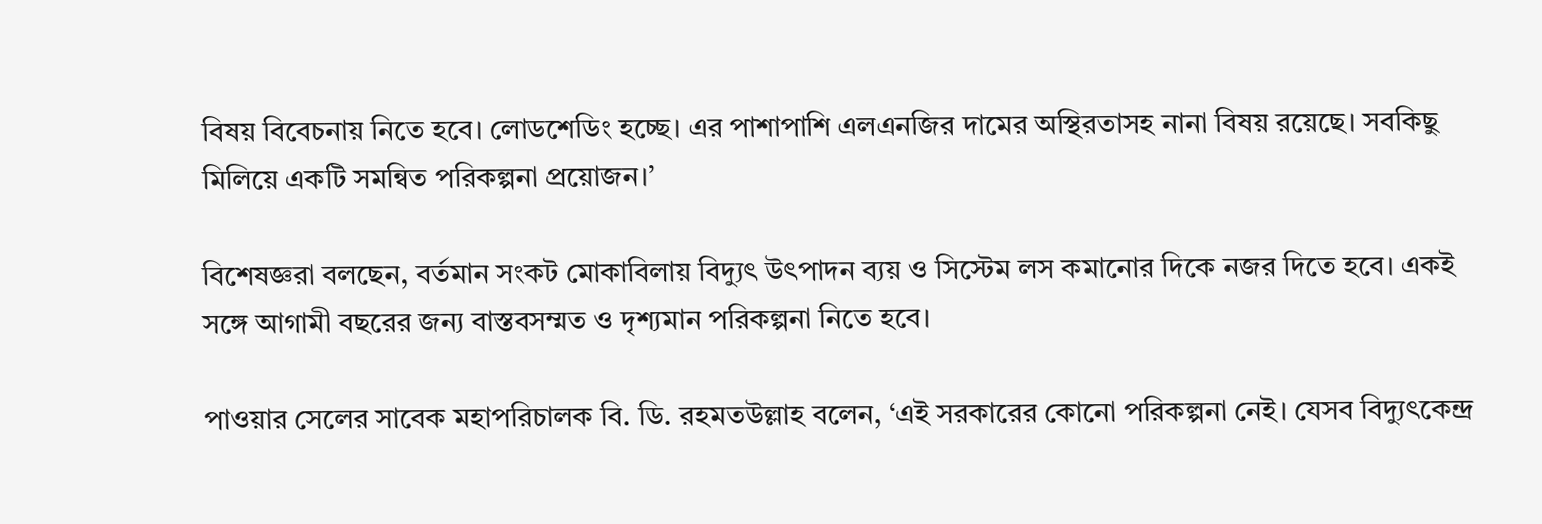বিষয় বিবেচনায় নিতে হবে। লোডশেডিং হচ্ছে। এর পাশাপাশি এলএনজির দামের অস্থিরতাসহ নানা বিষয় রয়েছে। সবকিছু মিলিয়ে একটি সমন্বিত পরিকল্পনা প্রয়োজন।’

বিশেষজ্ঞরা বলছেন, বর্তমান সংকট মোকাবিলায় বিদ্যুৎ উৎপাদন ব্যয় ও সিস্টেম লস কমানোর দিকে নজর দিতে হবে। একই সঙ্গে আগামী বছরের জন্য বাস্তবসম্মত ও দৃশ্যমান পরিকল্পনা নিতে হবে।

পাওয়ার সেলের সাবেক মহাপরিচালক বি. ডি. রহমতউল্লাহ বলেন, ‘এই সরকারের কোনো পরিকল্পনা নেই। যেসব বিদ্যুৎকেন্দ্র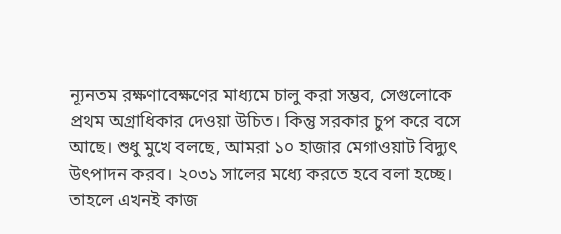ন্যূনতম রক্ষণাবেক্ষণের মাধ্যমে চালু করা সম্ভব, সেগুলোকে প্রথম অগ্রাধিকার দেওয়া উচিত। কিন্তু সরকার চুপ করে বসে আছে। শুধু মুখে বলছে, আমরা ১০ হাজার মেগাওয়াট বিদ্যুৎ উৎপাদন করব। ২০৩১ সালের মধ্যে করতে হবে বলা হচ্ছে। তাহলে এখনই কাজ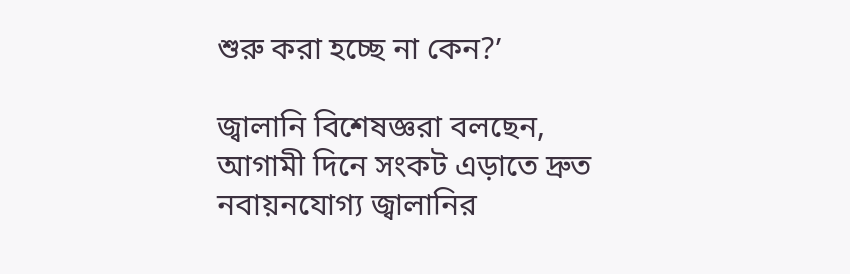শুরু করা হচ্ছে না কেন?’

জ্বালানি বিশেষজ্ঞরা বলছেন, আগামী দিনে সংকট এড়াতে দ্রুত নবায়নযোগ্য জ্বালানির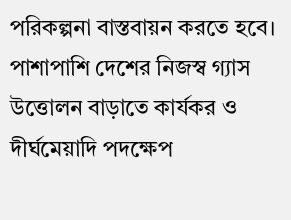পরিকল্পনা বাস্তবায়ন করতে হবে। পাশাপাশি দেশের নিজস্ব গ্যাস উত্তোলন বাড়াতে কার্যকর ও দীর্ঘমেয়াদি পদক্ষেপ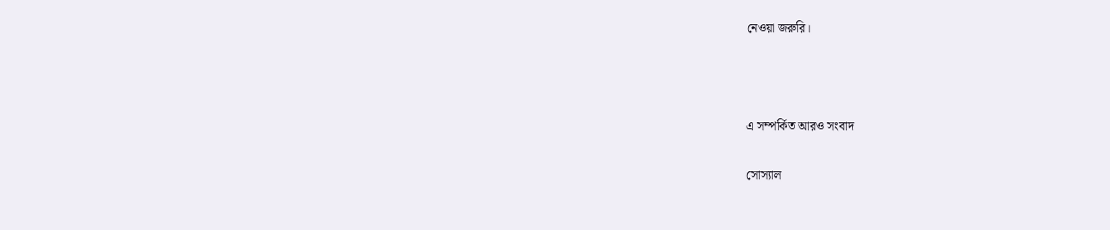নেওয়া জরুরি।



এ সম্পর্কিত আরও সংবাদ

সোস্যাল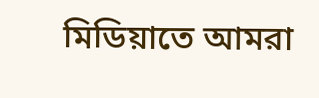মিডিয়াতে আমরা